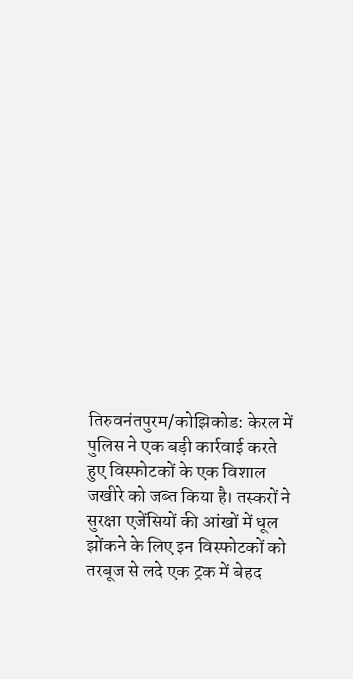तिरुवनंतपुरम/कोझिकोड: केरल में पुलिस ने एक बड़ी कार्रवाई करते हुए विस्फोटकों के एक विशाल जखीरे को जब्त किया है। तस्करों ने सुरक्षा एजेंसियों की आंखों में धूल झोंकने के लिए इन विस्फोटकों को तरबूज से लदे एक ट्रक में बेहद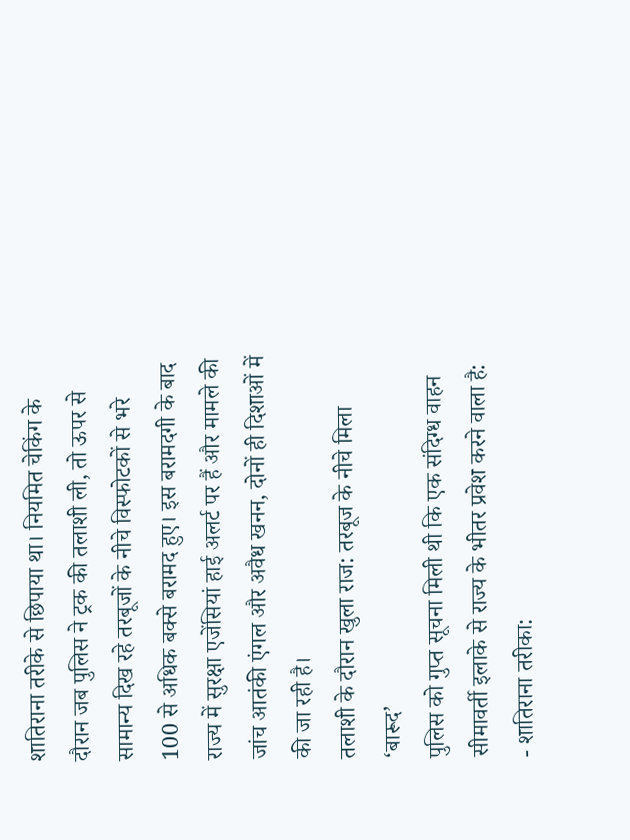शातिराना तरीके से छिपाया था। नियमित चेकिंग के दौरान जब पुलिस ने ट्रक की तलाशी ली, तो ऊपर से सामान्य दिख रहे तरबूजों के नीचे विस्फोटकों से भरे 100 से अधिक बक्से बरामद हुए। इस बरामदगी के बाद राज्य में सुरक्षा एजेंसियां हाई अलर्ट पर हैं और मामले की जांच आतंकी एंगल और अवैध खनन, दोनों ही दिशाओं में की जा रही है।
तलाशी के दौरान खुला राज: तरबूज के नीचे मिला ‘बारूद’
पुलिस को गुप्त सूचना मिली थी कि एक संदिग्ध वाहन सीमावर्ती इलाके से राज्य के भीतर प्रवेश करने वाला है:
- शातिराना तरीका: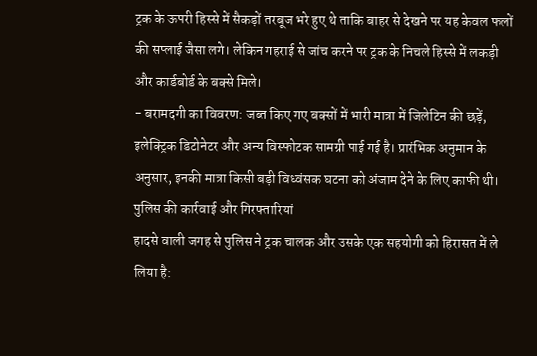ट्रक के ऊपरी हिस्से में सैकड़ों तरबूज भरे हुए थे ताकि बाहर से देखने पर यह केवल फलों की सप्लाई जैसा लगे। लेकिन गहराई से जांच करने पर ट्रक के निचले हिस्से में लकड़ी और कार्डबोर्ड के बक्से मिले।
- बरामदगी का विवरण: जब्त किए गए बक्सों में भारी मात्रा में जिलेटिन की छड़ें, इलेक्ट्रिक डिटोनेटर और अन्य विस्फोटक सामग्री पाई गई है। प्रारंभिक अनुमान के अनुसार, इनकी मात्रा किसी बड़ी विध्वंसक घटना को अंजाम देने के लिए काफी थी।
पुलिस की कार्रवाई और गिरफ्तारियां
हादसे वाली जगह से पुलिस ने ट्रक चालक और उसके एक सहयोगी को हिरासत में ले लिया है: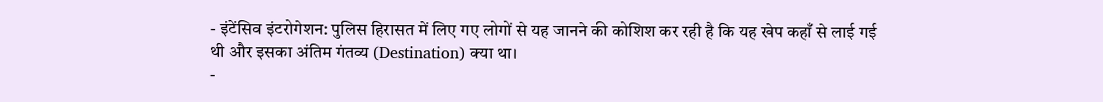- इंटेंसिव इंटरोगेशन: पुलिस हिरासत में लिए गए लोगों से यह जानने की कोशिश कर रही है कि यह खेप कहाँ से लाई गई थी और इसका अंतिम गंतव्य (Destination) क्या था।
-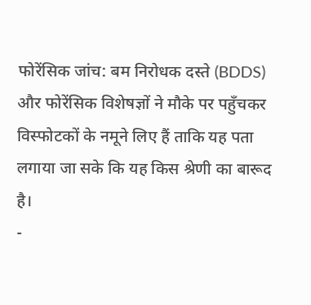फोरेंसिक जांच: बम निरोधक दस्ते (BDDS) और फोरेंसिक विशेषज्ञों ने मौके पर पहुँचकर विस्फोटकों के नमूने लिए हैं ताकि यह पता लगाया जा सके कि यह किस श्रेणी का बारूद है।
-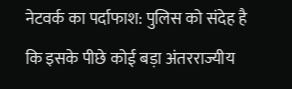नेटवर्क का पर्दाफाश: पुलिस को संदेह है कि इसके पीछे कोई बड़ा अंतरराज्यीय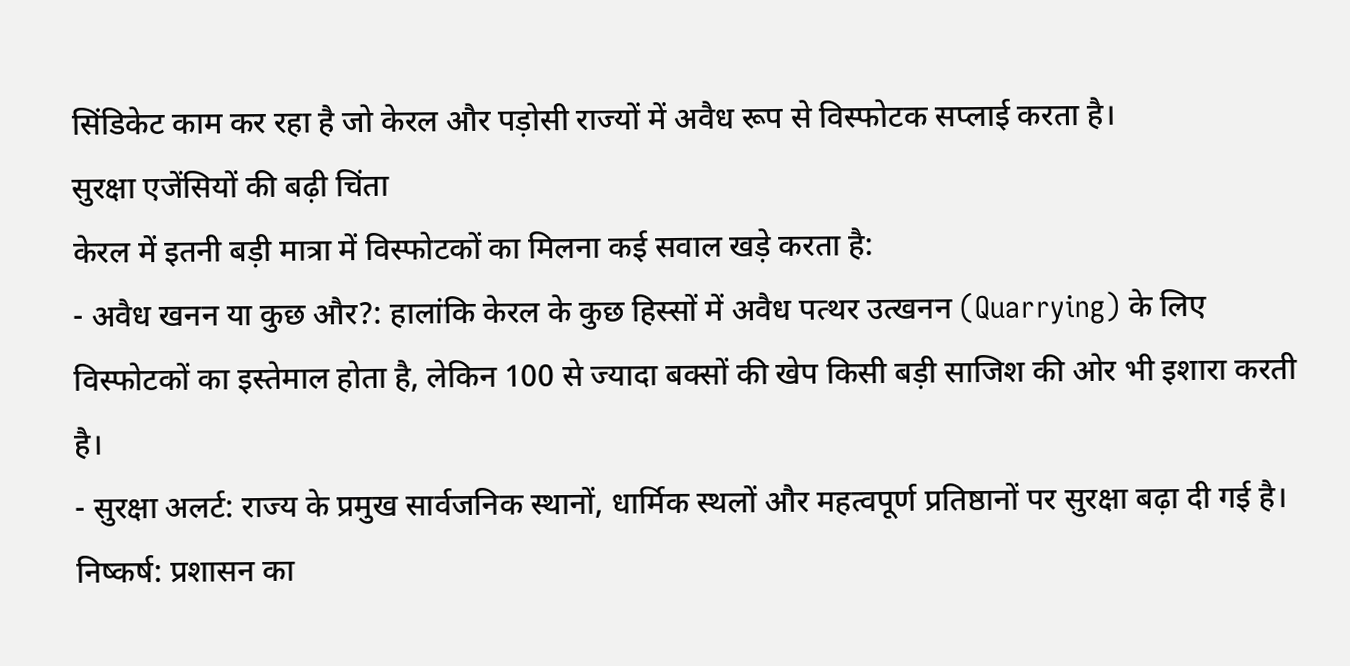सिंडिकेट काम कर रहा है जो केरल और पड़ोसी राज्यों में अवैध रूप से विस्फोटक सप्लाई करता है।
सुरक्षा एजेंसियों की बढ़ी चिंता
केरल में इतनी बड़ी मात्रा में विस्फोटकों का मिलना कई सवाल खड़े करता है:
- अवैध खनन या कुछ और?: हालांकि केरल के कुछ हिस्सों में अवैध पत्थर उत्खनन (Quarrying) के लिए विस्फोटकों का इस्तेमाल होता है, लेकिन 100 से ज्यादा बक्सों की खेप किसी बड़ी साजिश की ओर भी इशारा करती है।
- सुरक्षा अलर्ट: राज्य के प्रमुख सार्वजनिक स्थानों, धार्मिक स्थलों और महत्वपूर्ण प्रतिष्ठानों पर सुरक्षा बढ़ा दी गई है।
निष्कर्ष: प्रशासन का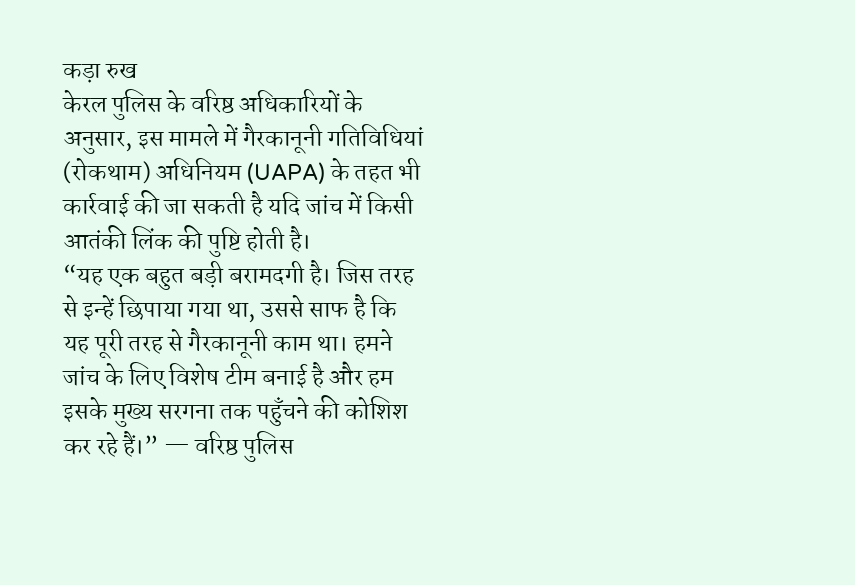कड़ा रुख
केरल पुलिस के वरिष्ठ अधिकारियों के अनुसार, इस मामले में गैरकानूनी गतिविधियां (रोकथाम) अधिनियम (UAPA) के तहत भी कार्रवाई की जा सकती है यदि जांच में किसी आतंकी लिंक की पुष्टि होती है।
“यह एक बहुत बड़ी बरामदगी है। जिस तरह से इन्हें छिपाया गया था, उससे साफ है कि यह पूरी तरह से गैरकानूनी काम था। हमने जांच के लिए विशेष टीम बनाई है और हम इसके मुख्य सरगना तक पहुँचने की कोशिश कर रहे हैं।” — वरिष्ठ पुलिस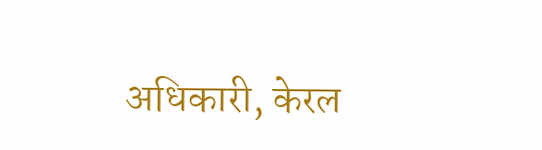अधिकारी, केरल